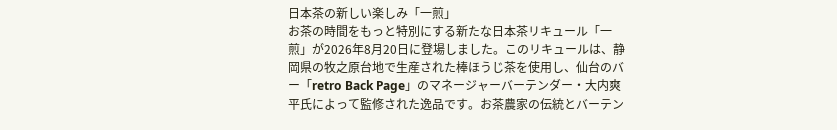日本茶の新しい楽しみ「一煎」
お茶の時間をもっと特別にする新たな日本茶リキュール「一煎」が2026年8月20日に登場しました。このリキュールは、静岡県の牧之原台地で生産された棒ほうじ茶を使用し、仙台のバー「retro Back Page」のマネージャーバーテンダー・大内爽平氏によって監修された逸品です。お茶農家の伝統とバーテン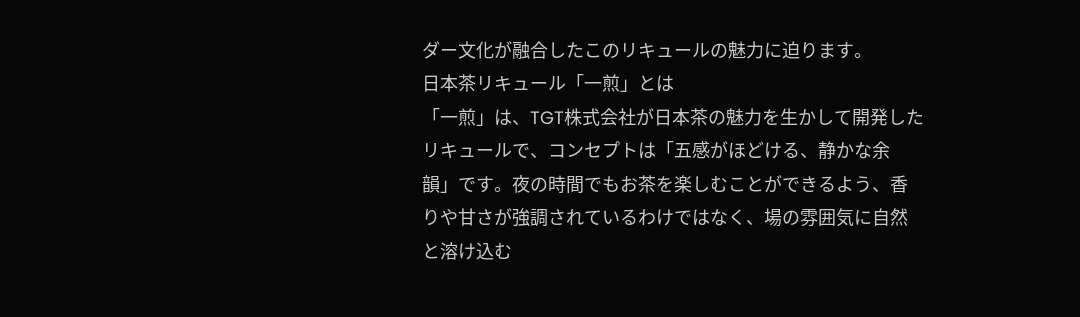ダー文化が融合したこのリキュールの魅力に迫ります。
日本茶リキュール「一煎」とは
「一煎」は、TGT株式会社が日本茶の魅力を生かして開発したリキュールで、コンセプトは「五感がほどける、静かな余韻」です。夜の時間でもお茶を楽しむことができるよう、香りや甘さが強調されているわけではなく、場の雰囲気に自然と溶け込む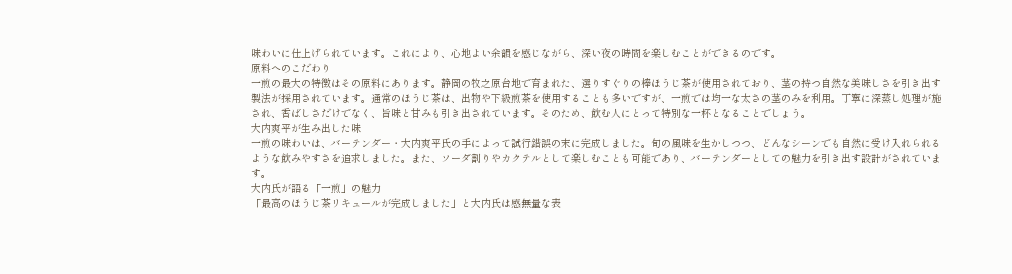味わいに仕上げられています。これにより、心地よい余韻を感じながら、深い夜の時間を楽しむことができるのです。
原料へのこだわり
一煎の最大の特徴はその原料にあります。静岡の牧之原台地で育まれた、選りすぐりの棒ほうじ茶が使用されており、茎の持つ自然な美味しさを引き出す製法が採用されています。通常のほうじ茶は、出物や下級煎茶を使用することも多いですが、一煎では均一な太さの茎のみを利用。丁寧に深蒸し処理が施され、香ばしさだけでなく、旨味と甘みも引き出されています。そのため、飲む人にとって特別な一杯となることでしょう。
大内爽平が生み出した味
一煎の味わいは、バーテンダー・大内爽平氏の手によって試行錯誤の末に完成しました。旬の風味を生かしつつ、どんなシーンでも自然に受け入れられるような飲みやすさを追求しました。また、ソーダ割りやカクテルとして楽しむことも可能であり、バーテンダーとしての魅力を引き出す設計がされています。
大内氏が語る「一煎」の魅力
「最高のほうじ茶リキュールが完成しました」と大内氏は感無量な表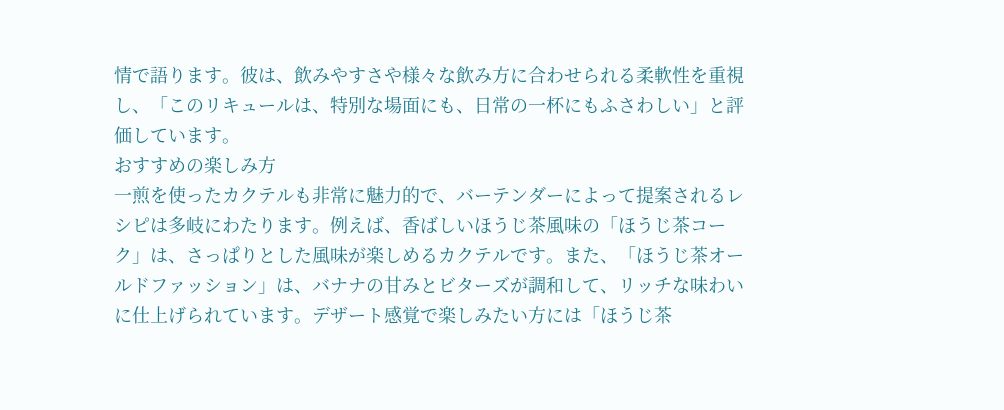情で語ります。彼は、飲みやすさや様々な飲み方に合わせられる柔軟性を重視し、「このリキュールは、特別な場面にも、日常の一杯にもふさわしい」と評価しています。
おすすめの楽しみ方
一煎を使ったカクテルも非常に魅力的で、バーテンダーによって提案されるレシピは多岐にわたります。例えば、香ばしいほうじ茶風味の「ほうじ茶コーク」は、さっぱりとした風味が楽しめるカクテルです。また、「ほうじ茶オールドファッション」は、バナナの甘みとビターズが調和して、リッチな味わいに仕上げられています。デザート感覚で楽しみたい方には「ほうじ茶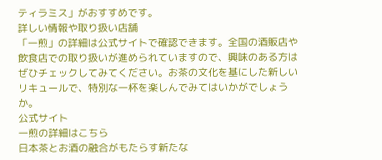ティラミス」がおすすめです。
詳しい情報や取り扱い店舗
「一煎」の詳細は公式サイトで確認できます。全国の酒販店や飲食店での取り扱いが進められていますので、興味のある方はぜひチェックしてみてください。お茶の文化を基にした新しいリキュールで、特別な一杯を楽しんでみてはいかがでしょうか。
公式サイト
一煎の詳細はこちら
日本茶とお酒の融合がもたらす新たな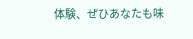体験、ぜひあなたも味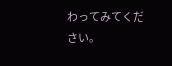わってみてください。